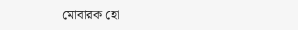মোবারক হো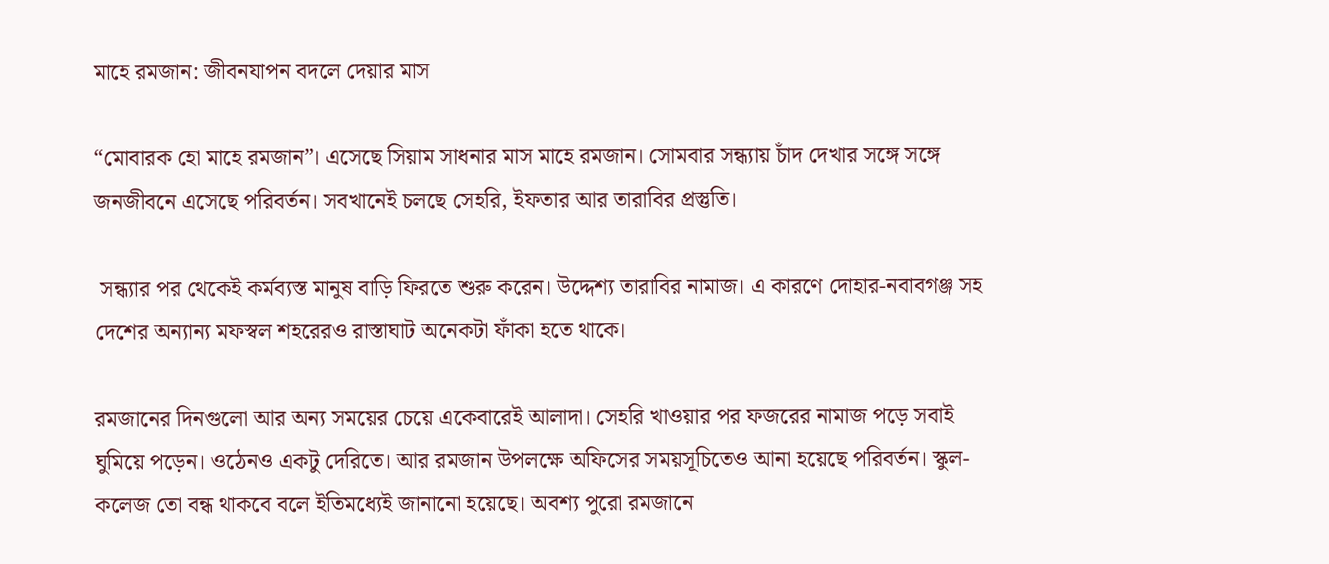মাহে রমজান: জীবনযাপন বদলে দেয়ার মাস

“মোবারক হো মাহে রমজান”। এসেছে সিয়াম সাধনার মাস মাহে রমজান। সোমবার সন্ধ্যায় চাঁদ দেখার সঙ্গে সঙ্গে জনজীবনে এসেছে পরিবর্তন। সবখানেই চলছে সেহরি, ইফতার আর তারাবির প্রস্তুতি।

 সন্ধ্যার পর থেকেই কর্মব্যস্ত মানুষ বাড়ি ফিরতে শুরু করেন। উদ্দেশ্য তারাবির নামাজ। এ কারণে দোহার-নবাবগঞ্জ সহ দেশের অন্যান্য মফস্বল শহরেরও রাস্তাঘাট অনেকটা ফাঁকা হতে থাকে।

রমজানের দিনগুলো আর অন্য সময়ের চেয়ে একেবারেই আলাদা। সেহরি খাওয়ার পর ফজরের নামাজ পড়ে সবাই ঘুমিয়ে পড়েন। ওঠেনও একটু দেরিতে। আর রমজান উপলক্ষে অফিসের সময়সূচিতেও আনা হয়েছে পরিবর্তন। স্কুল-কলেজ তো বন্ধ থাকবে বলে ইতিমধ্যেই জানানো হয়েছে। অবশ্য পুরো রমজানে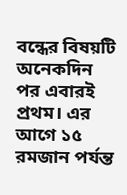বন্ধের বিষয়টি অনেকদিন পর এবারই প্রথম। এর আগে ১৫ রমজান পর্যন্ত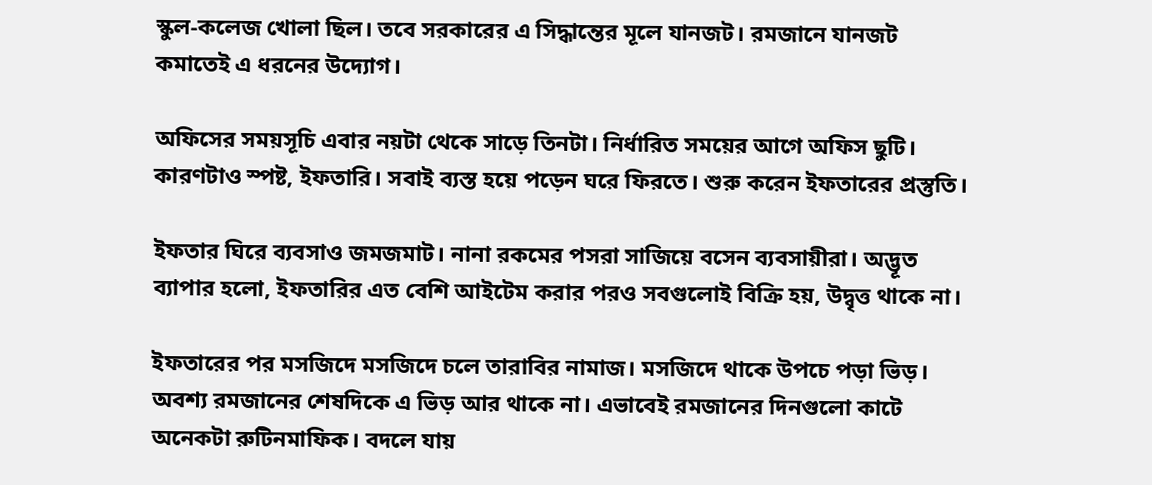স্কুল-কলেজ খোলা ছিল। তবে সরকারের এ সিদ্ধান্তের মূলে যানজট। রমজানে যানজট কমাতেই এ ধরনের উদ্যোগ।

অফিসের সময়সূচি এবার নয়টা থেকে সাড়ে তিনটা। নির্ধারিত সময়ের আগে অফিস ছুটি। কারণটাও স্পষ্ট, ইফতারি। সবাই ব্যস্ত হয়ে পড়েন ঘরে ফিরতে। শুরু করেন ইফতারের প্রস্তুতি।

ইফতার ঘিরে ব্যবসাও জমজমাট। নানা রকমের পসরা সাজিয়ে বসেন ব্যবসায়ীরা। অদ্ভূত ব্যাপার হলো, ইফতারির এত বেশি আইটেম করার পরও সবগুলোই বিক্রি হয়, উদ্বৃত্ত থাকে না।

ইফতারের পর মসজিদে মসজিদে চলে তারাবির নামাজ। মসজিদে থাকে উপচে পড়া ভিড়। অবশ্য রমজানের শেষদিকে এ ভিড় আর থাকে না। এভাবেই রমজানের দিনগুলো কাটে অনেকটা রুটিনমাফিক। বদলে যায়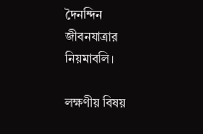দৈনন্দিন জীবনযাত্রার নিয়মাবলি।

লক্ষণীয় বিষয়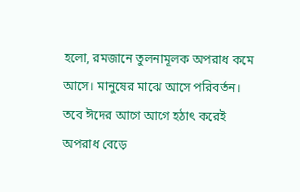হলো, রমজানে তুলনামূলক অপরাধ কমে আসে। মানুষের মাঝে আসে পরিবর্তন। তবে ঈদের আগে আগে হঠাৎ করেই অপরাধ বেড়ে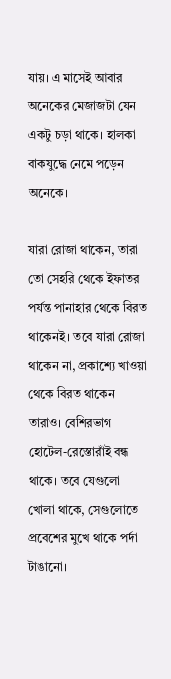যায়। এ মাসেই আবার অনেকের মেজাজটা যেন একটু চড়া থাকে। হালকা বাকযুদ্ধে নেমে পড়েন অনেকে।

যারা রোজা থাকেন, তারা তো সেহরি থেকে ইফাতর পর্যন্ত পানাহার থেকে বিরত থাকেনই। তবে যারা রোজা থাকেন না, প্রকাশ্যে খাওয়া থেকে বিরত থাকেন তারাও। বেশিরভাগ হোটেল-রেস্তোরাঁই বন্ধ থাকে। তবে যেগুলো খোলা থাকে, সেগুলোতে প্রবেশের মুখে থাকে পর্দা টাঙানো।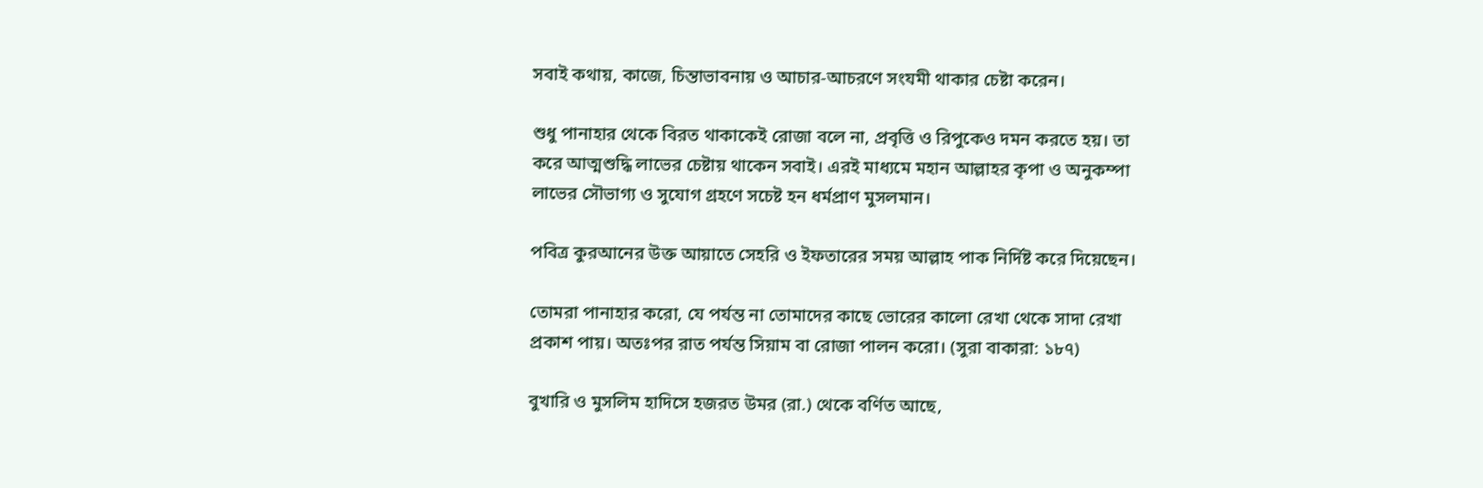সবাই কথায়, কাজে, চিন্তাভাবনায় ও আচার-আচরণে সংযমী থাকার চেষ্টা করেন।

শুধু পানাহার থেকে বিরত থাকাকেই রোজা বলে না, প্রবৃত্তি ও রিপুকেও দমন করতে হয়। তা করে আত্মশুদ্ধি লাভের চেষ্টায় থাকেন সবাই। এরই মাধ্যমে মহান আল্লাহর কৃপা ও অনুকম্পা লাভের সৌভাগ্য ও সুযোগ গ্রহণে সচেষ্ট হন ধর্মপ্রাণ মুসলমান।

পবিত্র কুরআনের উক্ত আয়াতে সেহরি ও ইফতারের সময় আল্লাহ পাক নির্দিষ্ট করে দিয়েছেন।

তোমরা পানাহার করো, যে পর্যন্ত না তোমাদের কাছে ভোরের কালো রেখা থেকে সাদা রেখা প্রকাশ পায়। অতঃপর রাত পর্যন্ত সিয়াম বা রোজা পালন করো। (সুরা বাকারা: ১৮৭)

বুখারি ও মুসলিম হাদিসে হজরত উমর (রা.) থেকে বর্ণিত আছে,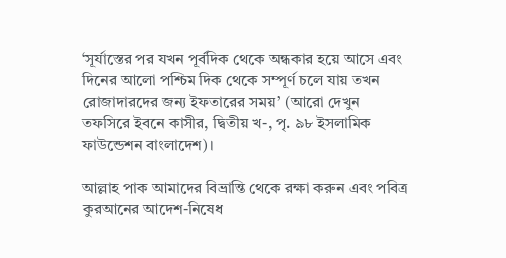‘সূর্যাস্তের পর যখন পূর্বদিক থেকে অন্ধকার হয়ে আসে এবং দিনের আলো পশ্চিম দিক থেকে সম্পূর্ণ চলে যায় তখন রোজাদারদের জন্য ইফতারের সময়’ (আরো দেখুন তফসিরে ইবনে কাসীর, দ্বিতীয় খ-, পৃ. ৯৮ ইসলামিক ফাউন্ডেশন বাংলাদেশ)।

আল্লাহ পাক আমাদের বিভ্রান্তি থেকে রক্ষা করুন এবং পবিত্র কুরআনের আদেশ-নিষেধ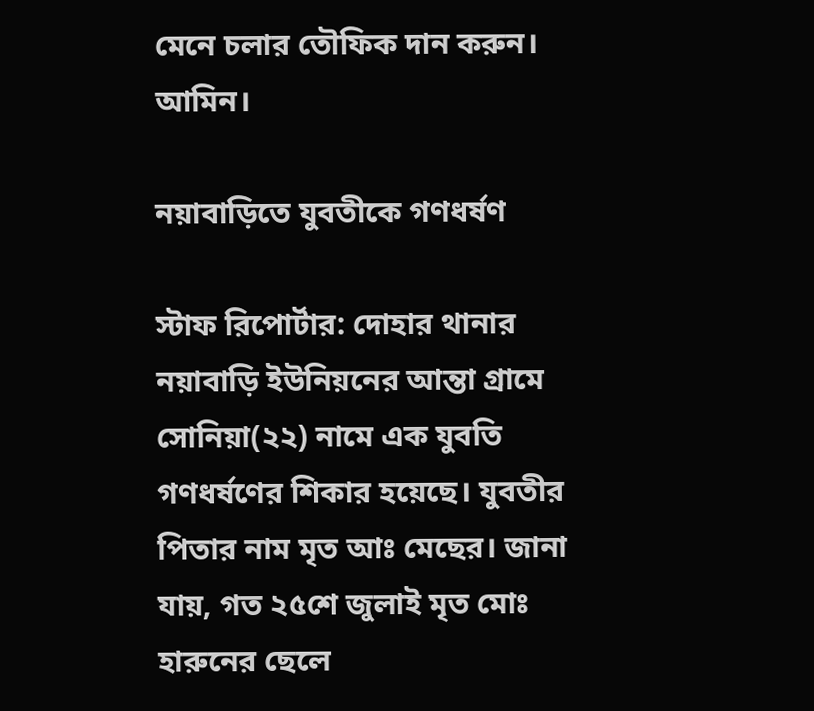মেনে চলার তৌফিক দান করুন। আমিন।

নয়াবাড়িতে যুবতীকে গণধর্ষণ

স্টাফ রিপোর্টার: দোহার থানার নয়াবাড়ি ইউনিয়নের আন্তা গ্রামে সোনিয়া(২২) নামে এক যুবতি গণধর্ষণের শিকার হয়েছে। যুবতীর পিতার নাম মৃত আঃ মেছের। জানা যায়, গত ২৫শে জুলাই মৃত মোঃ হারুনের ছেলে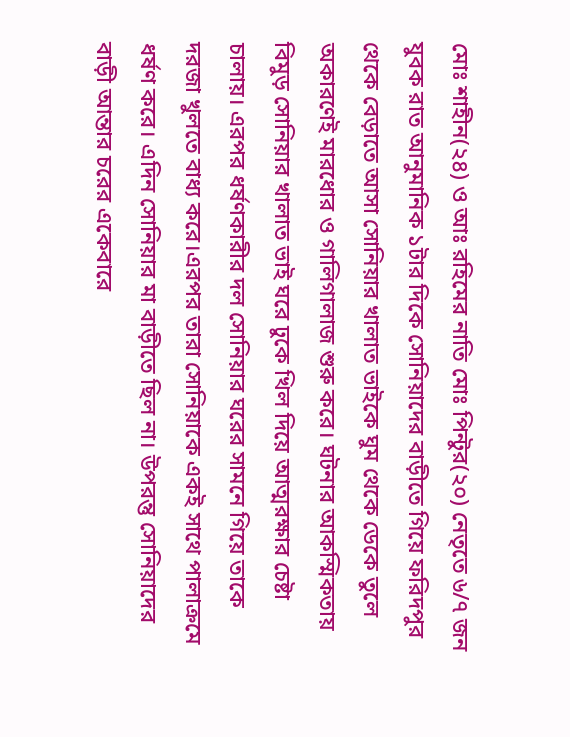মোঃ শাহীন(২৪) ও আঃ রহিমের নাতি মোঃ পিন্টুর(২০) নেতৃতে ৬/৭ জন যুবক রাত আনুমানিক ১টার দিকে সোনিয়াদের বাড়ীতে গিয়ে ফরিদপুর থেকে বেড়াতে আসা সোনিয়ার খালাত ভাইকে ঘুম থেকে ডেকে তুলে অকারণেই মারধোর ও গালিগালাজ শুরু করে। ঘটনার আকস্মিকতায় বিমুড় সোনিয়ার খালাত ভাই ঘরে ঢুকে খিল দিয়ে আত্মরক্ষার চেষ্টা চালায়। এরপর ধর্ষণকারীর দল সোনিয়ার ঘরের সামনে গিয়ে তাকে দরজা খুলতে বাধ্য করে।এরপর তারা সোনিয়াকে একই সাথে পালাক্রমে ধর্ষণ করে। এদিন সোনিয়ার মা বাড়ীতে ছিল না। উপরন্তু সোনিয়াদের বাড়ী আন্তার চরের একেবারে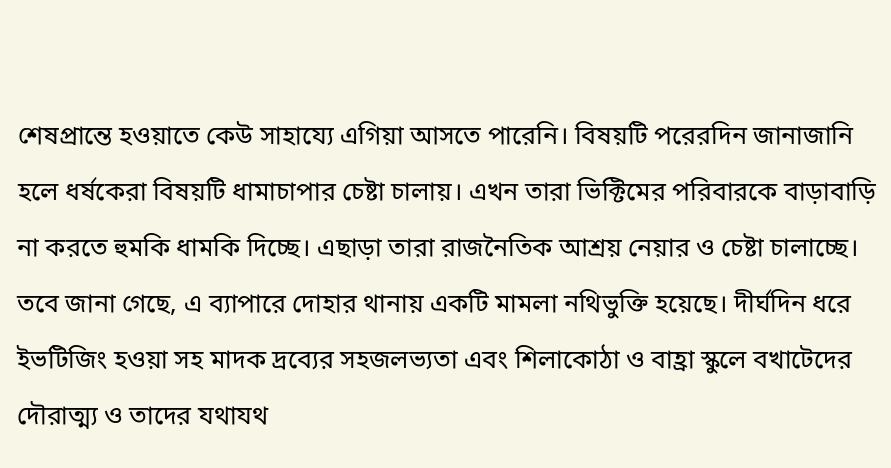শেষপ্রান্তে হওয়াতে কেউ সাহায্যে এগিয়া আসতে পারেনি। বিষয়টি পরেরদিন জানাজানি হলে ধর্ষকেরা বিষয়টি ধামাচাপার চেষ্টা চালায়। এখন তারা ভিক্টিমের পরিবারকে বাড়াবাড়ি না করতে হুমকি ধামকি দিচ্ছে। এছাড়া তারা রাজনৈতিক আশ্রয় নেয়ার ও চেষ্টা চালাচ্ছে। তবে জানা গেছে, এ ব্যাপারে দোহার থানায় একটি মামলা নথিভুক্তি হয়েছে। দীর্ঘদিন ধরে ইভটিজিং হওয়া সহ মাদক দ্রব্যের সহজলভ্যতা এবং শিলাকোঠা ও বাহ্রা স্কুলে বখাটেদের দৌরাত্ম্য ও তাদের যথাযথ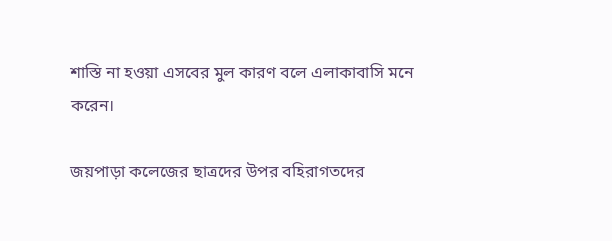শাস্তি না হওয়া এসবের মুল কারণ বলে এলাকাবাসি মনে করেন।

জয়পাড়া কলেজের ছাত্রদের উপর বহিরাগতদের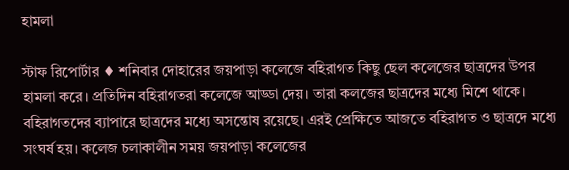হামলা

স্টাফ রিপোর্টার ♦ শনিবার দোহারের জয়পাড়া কলেজে বহিরাগত কিছু ছেল কলেজের ছাত্রদের উপর হামলা করে। প্রতিদিন বহিরাগতরা কলেজে আড্ডা দেয়। তারা কলজের ছাত্রদের মধ্যে মিশে থাকে। বহিরাগতদের ব্যাপারে ছাত্রদের মধ্যে অসন্তোষ রয়েছে। এরই প্রেক্ষিতে আজতে বহিরাগত ও ছাত্রদে মধ্যে সংঘর্ষ হয়। কলেজ চলাকালীন সময় জয়পাড়া কলেজের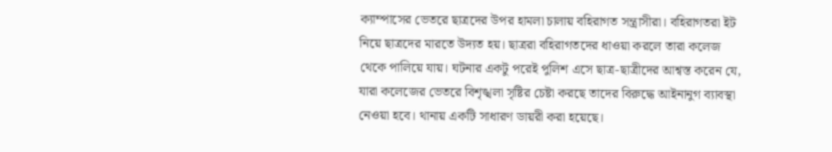ক্যাম্পাসের ভেতরে ছাত্রদের উপর হামলা চালায় বহিরাগত সন্ত্রাসীরা। বহিরাগতরা ইট নিয়ে ছাত্রদের মারতে উদ্যত হয়। ছাত্ররা বহিরাগতদের ধাওয়া করলে তারা কলেজ থেকে পালিয়ে যায়। ঘটনার একটু পরেই পুলিশ এসে ছাত্র-ছাত্রীদের আশ্বস্ত করেন যে, যারা কলেজের ভেতরে বিশৃঙ্খলা সৃষ্টির চেষ্টা করছে তাদের বিরুদ্ধে আইনানুগ ব্যাবস্থা নেওয়া হবে। থানায় একটি সাধারণ ডায়রী করা হয়েছে।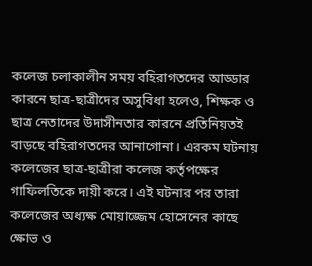কলেজ চলাকালীন সময় বহিরাগতদের আড্ডার কারনে ছাত্র-ছাত্রীদের অসুবিধা হলেও, শিক্ষক ও ছাত্র নেতাদের উদাসীনতার কারনে প্রতিনিয়তই বাড়ছে বহিরাগতদের আনাগোনা। এরকম ঘটনায়  কলেজের ছাত্র-ছাত্রীরা কলেজ কর্তৃপক্ষের গাফিলতিকে দায়ী করে। এই ঘটনার পর তারা কলেজের অধ্যক্ষ মোয়াজ্জেম হোসেনের কাছে ক্ষোভ ও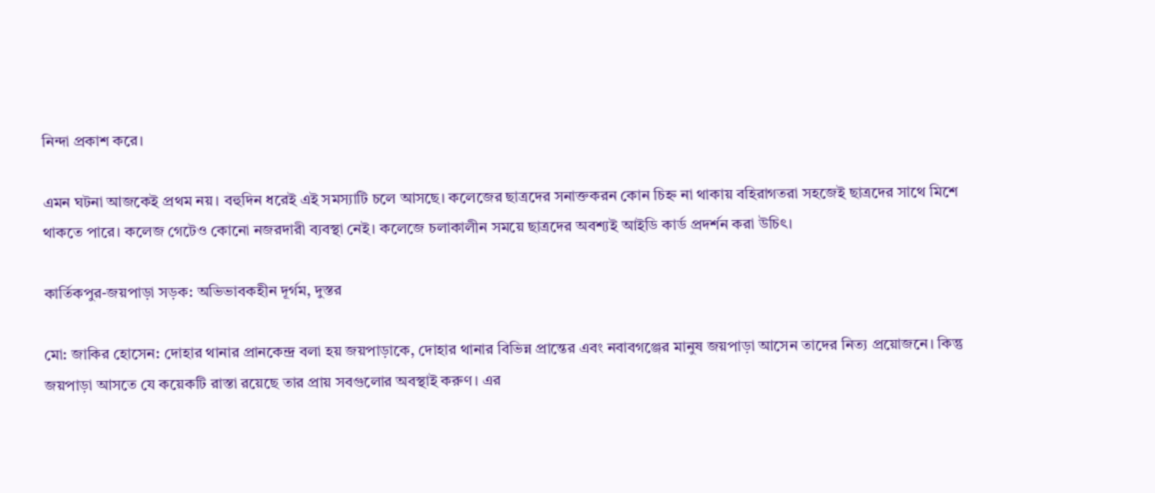নিন্দা প্রকাশ করে।

এমন ঘটনা আজকেই প্রথম নয়। বহুদিন ধরেই এই সমস্যাটি চলে আসছে। কলেজের ছাত্রদের সনাক্তকরন কোন চিহ্ন না থাকায় বহিরাগতরা সহজেই ছাত্রদের সাথে মিশে থাকতে পারে। কলেজ গেটেও কোনো নজরদারী ব্যবস্থা নেই। কলেজে চলাকালীন সময়ে ছাত্রদের অবশ্যই আইডি কার্ড প্রদর্শন করা উচিৎ।

কার্তিকপুর-জয়পাড়া সড়ক: অভিভাবকহীন দূর্গম, দুস্তর

মো: জাকির হোসেন: দোহার থানার প্রানকেন্দ্র বলা হয় জয়পাড়াকে, দোহার থানার বিভিন্ন প্রান্তের এবং নবাবগঞ্জের মানুষ জয়পাড়া আসেন তাদের নিত্য প্রয়োজনে। কিন্তু জয়পাড়া আসতে যে কয়েকটি রাস্তা রয়েছে তার প্রায় সবগুলোর অবস্থাই করুণ। এর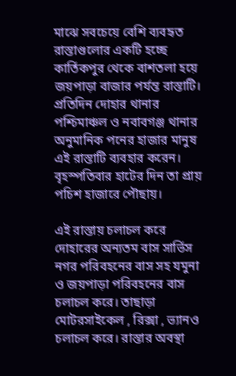মাঝে সবচেয়ে বেশি ব্যবহৃত রাস্তাগুলোর একটি হচ্ছে কার্তিকপুর থেকে বাশতলা হয়ে জয়পাড়া বাজার পর্যন্ত রাস্তাটি। প্রতিদিন দোহার থানার পশ্চিমাঞ্চল ও নবাবগঞ্জ থানার অনুমানিক পনের হাজার মানুষ এই রাস্তাটি ব্যবহার করেন। বৃহস্পতিবার হাটের দিন তা প্রায় পচিশ হাজারে পৌছায়।

এই রাস্তায় চলাচল করে দোহারের অন্যতম বাস সার্ভিস নগর পরিবহনের বাস সহ যমুনা ও জয়পাড়া পরিবহনের বাস চলাচল করে। তাছাড়া মোটরসাইকেল , রিক্সা , ভ্যানও চলাচল করে। রাস্তার অবস্থা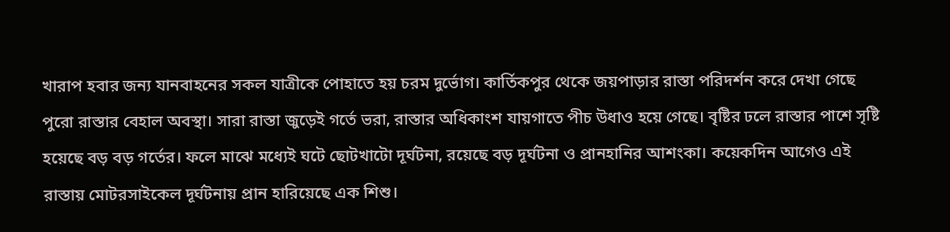খারাপ হবার জন্য যানবাহনের সকল যাত্রীকে পোহাতে হয় চরম দুর্ভোগ। কার্তিকপুর থেকে জয়পাড়ার রাস্তা পরিদর্শন করে দেখা গেছে পুরো রাস্তার বেহাল অবস্থা। সারা রাস্তা জুড়েই গর্তে ভরা, রাস্তার অধিকাংশ যায়গাতে পীচ উধাও হয়ে গেছে। বৃষ্টির ঢলে রাস্তার পাশে সৃষ্টি হয়েছে বড় বড় গর্তের। ফলে মাঝে মধ্যেই ঘটে ছোটখাটো দূর্ঘটনা, রয়েছে বড় দূর্ঘটনা ও প্রানহানির আশংকা। কয়েকদিন আগেও এই রাস্তায় মোটরসাইকেল দূর্ঘটনায় প্রান হারিয়েছে এক শিশু।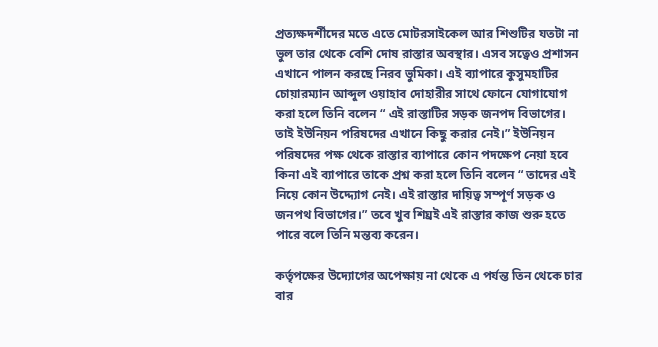প্রত্যক্ষদর্শীদের মতে এতে মোটরসাইকেল আর শিশুটির যতটা না ভুল তার থেকে বেশি দোষ রাস্তার অবস্থার। এসব সত্বেও প্রশাসন এখানে পালন করছে নিরব ভুমিকা। এই ব্যাপারে কুসুমহাটির চোয়ারম্যান আব্দুল ওয়াহাব দোহারীর সাথে ফোনে যোগাযোগ করা হলে তিনি বলেন “ এই রাস্তাটির সড়ক জনপদ বিভাগের। তাই ইউনিয়ন পরিষদের এখানে কিছু করার নেই।” ইউনিয়ন পরিষদের পক্ষ থেকে রাস্তার ব্যাপারে কোন পদক্ষেপ নেয়া হবে কিনা এই ব্যাপারে তাকে প্রশ্ন করা হলে তিনি বলেন “ তাদের এই নিয়ে কোন উদ্দ্যোগ নেই। এই রাস্তার দায়িত্ব সম্পূর্ণ সড়ক ও জনপথ বিভাগের।” তবে খুব শিঘ্রই এই রাস্তার কাজ শুরু হতে পারে বলে তিনি মন্তব্য করেন।

কর্তৃপক্ষের উদ্যোগের অপেক্ষায় না থেকে এ পর্যন্ত তিন থেকে চার বার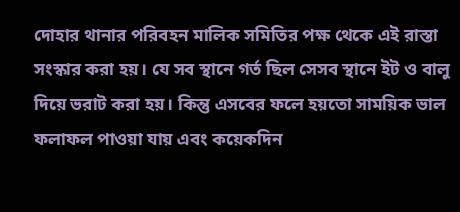দোহার থানার পরিবহন মালিক সমিতির পক্ষ থেকে এই রাস্তা সংস্কার করা হয়। যে সব স্থানে গর্ত ছিল সেসব স্থানে ইট ও বালু দিয়ে ভরাট করা হয়। কিন্তু এসবের ফলে হয়তো সাময়িক ভাল ফলাফল পাওয়া যায় এবং কয়েকদিন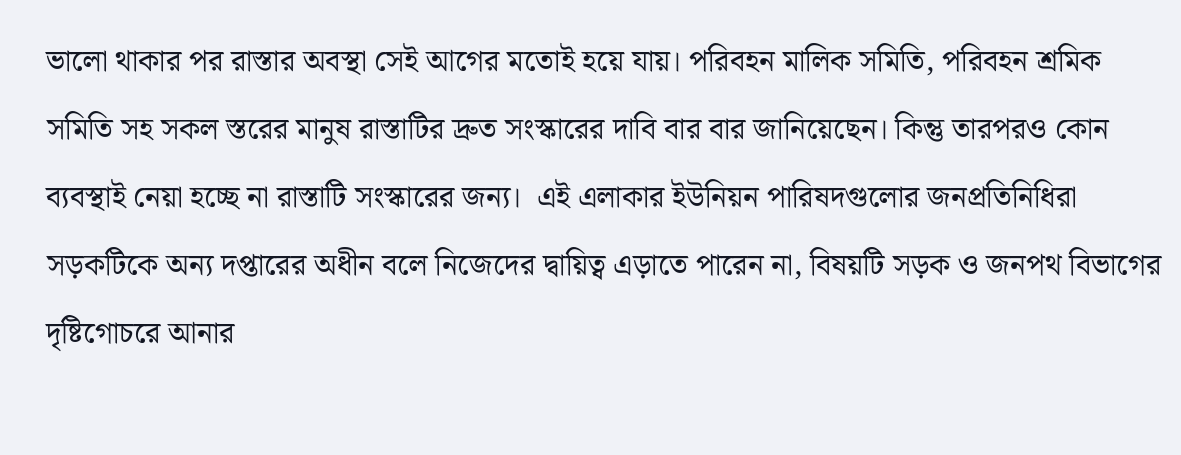ভালো থাকার পর রাস্তার অবস্থা সেই আগের মতোই হয়ে যায়। পরিবহন মালিক সমিতি, পরিবহন শ্রমিক সমিতি সহ সকল স্তরের মানুষ রাস্তাটির দ্রুত সংস্কারের দাবি বার বার জানিয়েছেন। কিন্তু তারপরও কোন ব্যবস্থাই নেয়া হচ্ছে না রাস্তাটি সংস্কারের জন্য।  এই এলাকার ইউনিয়ন পারিষদগুলোর জনপ্রতিনিধিরা সড়কটিকে অন্য দপ্তারের অধীন বলে নিজেদের দ্বায়িত্ব এড়াতে পারেন না, বিষয়টি সড়ক ও জনপথ বিভাগের দৃষ্টিগোচরে আনার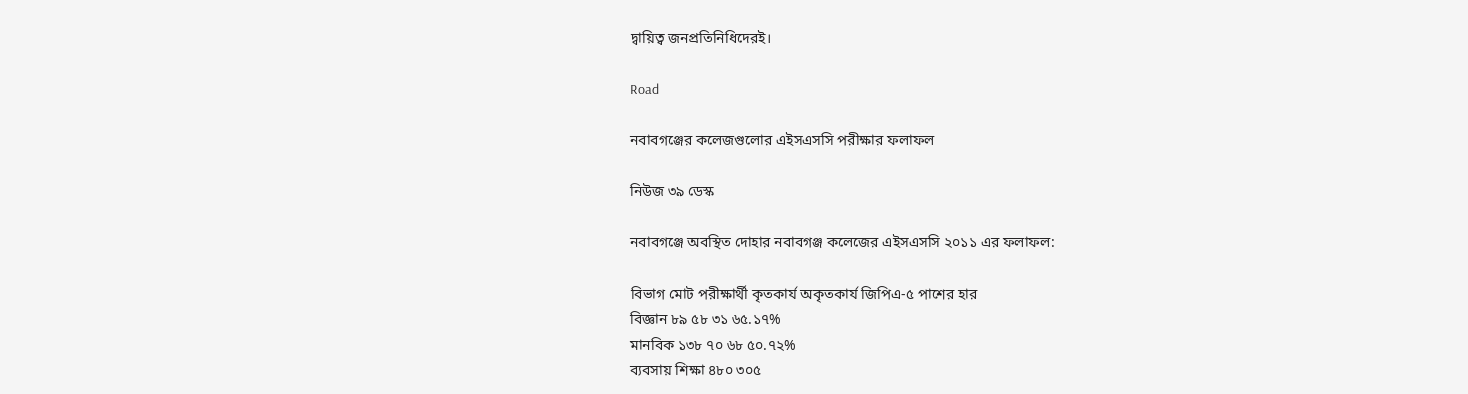দ্বায়িত্ব জনপ্রতিনিধিদেরই।

Road

নবাবগঞ্জের কলেজগুলোর এইসএসসি পরীক্ষার ফলাফল

নিউজ ৩৯ ডেস্ক

নবাবগঞ্জে অবস্থিত দোহার নবাবগঞ্জ কলেজের এইসএসসি ২০১১ এর ফলাফল:

বিভাগ মোট পরীক্ষার্থী কৃতকার্য অকৃতকার্য জিপিএ-৫ পাশের হার
বিজ্ঞান ৮৯ ৫৮ ৩১ ৬৫.১৭%
মানবিক ১৩৮ ৭০ ৬৮ ৫০.৭২%
ব্যবসায় শিক্ষা ৪৮০ ৩০৫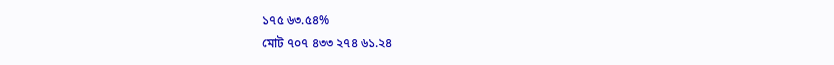১৭৫ ৬৩.৫৪%
মোট ৭০৭ ৪৩৩ ২৭৪ ৬১.২৪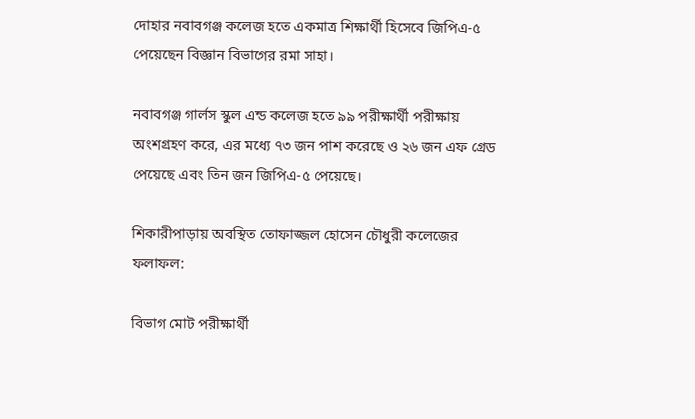দোহার নবাবগঞ্জ কলেজ হতে একমাত্র শিক্ষার্থী হিসেবে জিপিএ-৫ পেয়েছেন বিজ্ঞান বিভাগের রমা সাহা।

নবাবগঞ্জ গার্লস স্কুল এন্ড কলেজ হতে ৯৯ পরীক্ষার্থী পরীক্ষায় অংশগ্রহণ করে, এর মধ্যে ৭৩ জন পাশ করেছে ও ২৬ জন এফ গ্রেড পেয়েছে এবং তিন জন জিপিএ-৫ পেয়েছে।

শিকারীপাড়ায় অবস্থিত তোফাজ্জল হোসেন চৌধুরী কলেজের ফলাফল:

বিভাগ মোট পরীক্ষার্থী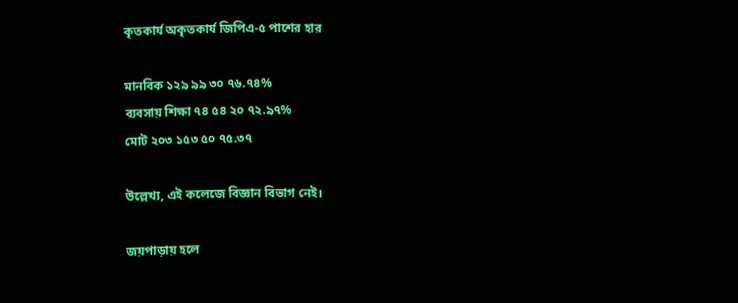কৃতকার্য অকৃতকার্য জিপিএ-৫ পাশের হার

মানবিক ১২৯ ৯৯ ৩০ ৭৬.৭৪%
ব্যবসায় শিক্ষা ৭৪ ৫৪ ২০ ৭২.৯৭%
মোট ২০৩ ১৫৩ ৫০ ৭৫.৩৭

উল্লেখ্য, এই কলেজে বিজ্ঞান বিভাগ নেই।

জয়পাড়ায় হলে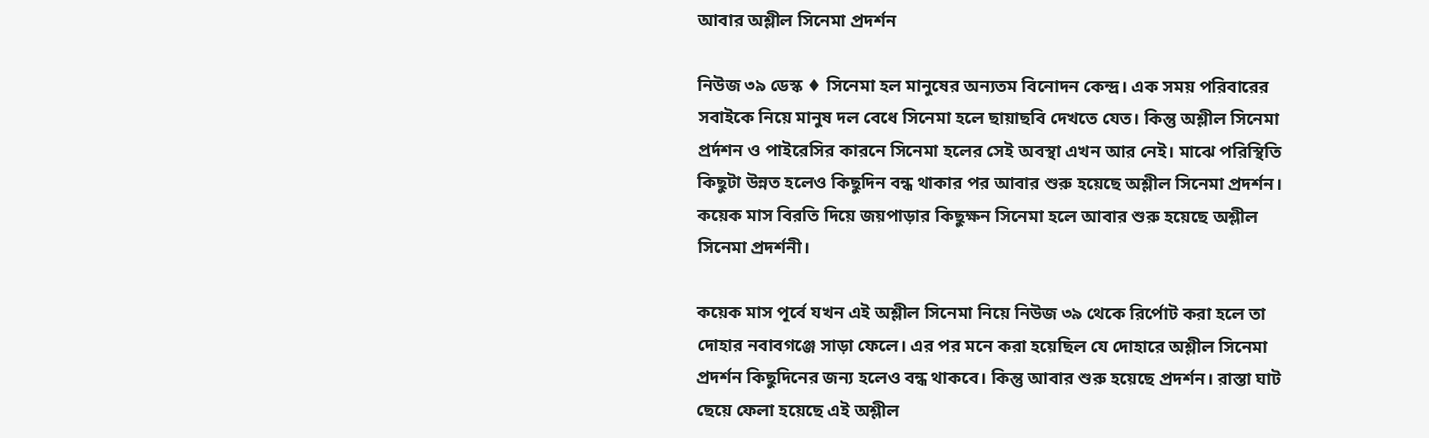আবার অশ্লীল সিনেমা প্রদর্শন

নিউজ ৩৯ ডেস্ক ♦ সিনেমা হল মানুষের অন্যতম বিনোদন কেন্দ্র। এক সময় পরিবারের সবাইকে নিয়ে মানুষ দল বেধে সিনেমা হলে ছায়াছবি দেখতে যেত। কিন্তু অশ্লীল সিনেমা প্রর্দশন ও পাইরেসির কারনে সিনেমা হলের সেই অবস্থা এখন আর নেই। মাঝে পরিস্থিতি কিছুটা উন্নত হলেও কিছুদিন বন্ধ থাকার পর আবার শুরু হয়েছে অশ্লীল সিনেমা প্রদর্শন। কয়েক মাস বিরতি দিয়ে জয়পাড়ার কিছুক্ষন সিনেমা হলে আবার শুরু হয়েছে অশ্লীল সিনেমা প্রদর্শনী।

কয়েক মাস পূর্বে যখন এই অশ্লীল সিনেমা নিয়ে নিউজ ৩৯ থেকে রির্পোট করা হলে তা দোহার নবাবগঞ্জে সাড়া ফেলে। এর পর মনে করা হয়েছিল যে দোহারে অশ্লীল সিনেমা প্রদর্শন কিছুদিনের জন্য হলেও বন্ধ থাকবে। কিন্তু আবার শুরু হয়েছে প্রদর্শন। রাস্তা ঘাট ছেয়ে ফেলা হয়েছে এই অশ্লীল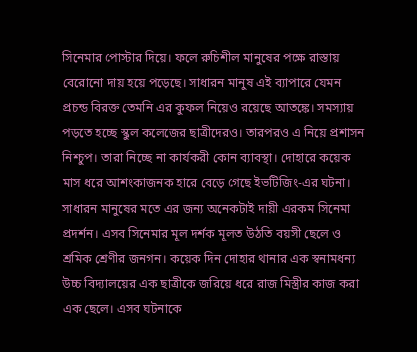সিনেমার পোস্টার দিয়ে। ফলে রুচিশীল মানুষের পক্ষে রাস্তায় বেরোনো দায় হয়ে পড়েছে। সাধারন মানুষ এই ব্যাপারে যেমন প্রচন্ড বিরক্ত তেমনি এর কুফল নিয়েও রয়েছে আতঙ্কে। সমস্যায় পড়তে হচ্ছে স্কুল কলেজের ছাত্রীদেরও। তারপরও এ নিয়ে প্রশাসন নিশ্চুপ। তারা নিচ্ছে না কার্যকরী কোন ব্যাবস্থা। দোহারে কয়েক মাস ধরে আশংকাজনক হারে বেড়ে গেছে ইভটিজিং-এর ঘটনা। সাধারন মানুষের মতে এর জন্য অনেকটাই দায়ী এরকম সিনেমা প্রদর্শন। এসব সিনেমার মূল দর্শক মূলত উঠতি বয়সী ছেলে ও শ্রমিক শ্রেণীর জনগন। কয়েক দিন দোহার থানার এক স্বনামধন্য উচ্চ বিদ্যালয়ের এক ছাত্রীকে জরিয়ে ধরে রাজ মিস্ত্রীর কাজ করা এক ছেলে। এসব ঘটনাকে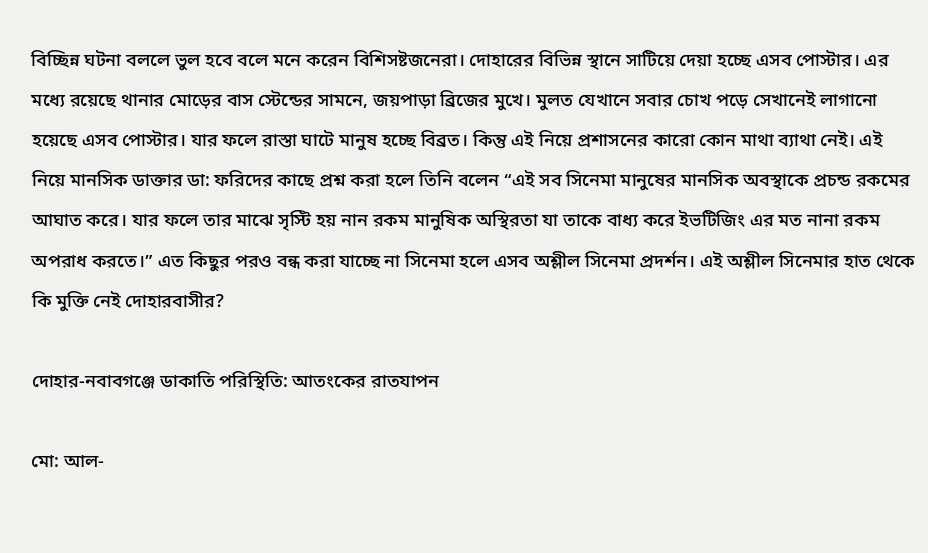বিচ্ছিন্ন ঘটনা বললে ভুল হবে বলে মনে করেন বিশিসষ্টজনেরা। দোহারের বিভিন্ন স্থানে সাটিয়ে দেয়া হচ্ছে এসব পোস্টার। এর মধ্যে রয়েছে থানার মোড়ের বাস স্টেন্ডের সামনে, জয়পাড়া ব্রিজের মুখে। মুলত যেখানে সবার চোখ পড়ে সেখানেই লাগানো হয়েছে এসব পোস্টার। যার ফলে রাস্তা ঘাটে মানুষ হচ্ছে বিব্রত। কিন্তু এই নিয়ে প্রশাসনের কারো কোন মাথা ব্যাথা নেই। এই নিয়ে মানসিক ডাক্তার ডা: ফরিদের কাছে প্রশ্ন করা হলে তিনি বলেন “এই সব সিনেমা মানুষের মানসিক অবস্থাকে প্রচন্ড রকমের আঘাত করে। যার ফলে তার মাঝে সৃস্টি হয় নান রকম মানুষিক অস্থিরতা যা তাকে বাধ্য করে ইভটিজিং এর মত নানা রকম অপরাধ করতে।” এত কিছুর পরও বন্ধ করা যাচ্ছে না সিনেমা হলে এসব অশ্লীল সিনেমা প্রদর্শন। এই অশ্লীল সিনেমার হাত থেকে কি মুক্তি নেই দোহারবাসীর?

দোহার-নবাবগঞ্জে ডাকাতি পরিস্থিতি: আতংকের রাতযাপন

মো: আল-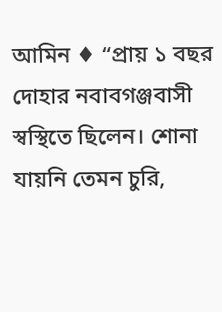আমিন ♦ “প্রায় ১ বছর দোহার নবাবগঞ্জবাসী স্বস্থিতে ছিলেন। শোনা যায়নি তেমন চুরি,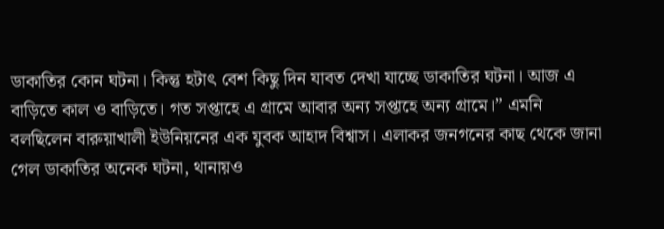ডাকাতির কোন ঘটনা। কিন্তু হটাৎ বেশ কিছু দিন যাবত দেখা যাচ্ছে ডাকাতির ঘটনা। আজ এ বাড়িতে কাল ও বাড়িতে। গত সপ্তাহে এ গ্রামে আবার অন্য সপ্তাহে অন্য গ্রামে।” এমনি বলছিলেন বারুয়াখালী ইউনিয়নের এক যুবক আহাদ বিশ্বাস। এলাকর জনগনের কাছ থেকে জানা গেল ডাকাতির অনেক ঘটনা, থানায়ও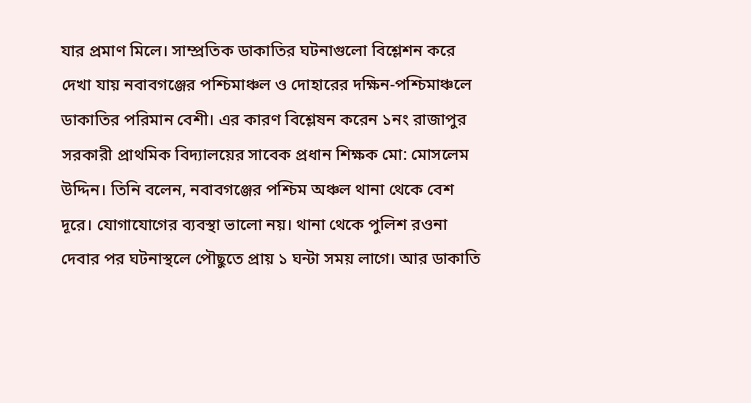যার প্রমাণ মিলে। সাম্প্রতিক ডাকাতির ঘটনাগুলো বিশ্লেশন করে দেখা যায় নবাবগঞ্জের পশ্চিমাঞ্চল ও দোহারের দক্ষিন-পশ্চিমাঞ্চলে ডাকাতির পরিমান বেশী। এর কারণ বিশ্লেষন করেন ১নং রাজাপুর সরকারী প্রাথমিক বিদ্যালয়ের সাবেক প্রধান শিক্ষক মো: মোসলেম উদ্দিন। তিনি বলেন, নবাবগঞ্জের পশ্চিম অঞ্চল থানা থেকে বেশ দূরে। যোগাযোগের ব্যবস্থা ভালো নয়। থানা থেকে পুলিশ রওনা দেবার পর ঘটনাস্থলে পৌছুতে প্রায় ১ ঘন্টা সময় লাগে। আর ডাকাতি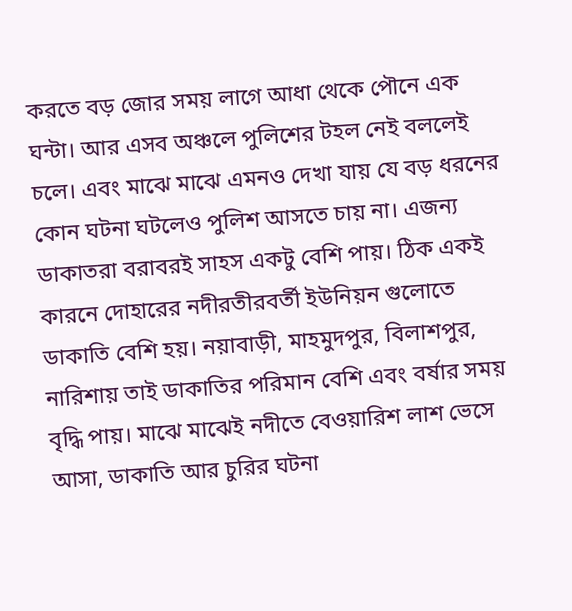করতে বড় জোর সময় লাগে আধা থেকে পৌনে এক ঘন্টা। আর এসব অঞ্চলে পুলিশের টহল নেই বললেই চলে। এবং মাঝে মাঝে এমনও দেখা যায় যে বড় ধরনের কোন ঘটনা ঘটলেও পুলিশ আসতে চায় না। এজন্য ডাকাতরা বরাবরই সাহস একটু বেশি পায়। ঠিক একই কারনে দোহারের নদীরতীরবর্তী ইউনিয়ন গুলোতে ডাকাতি বেশি হয়। নয়াবাড়ী, মাহমুদপুর, বিলাশপুর, নারিশায় তাই ডাকাতির পরিমান বেশি এবং বর্ষার সময় বৃদ্ধি পায়। মাঝে মাঝেই নদীতে বেওয়ারিশ লাশ ভেসে আসা, ডাকাতি আর চুরির ঘটনা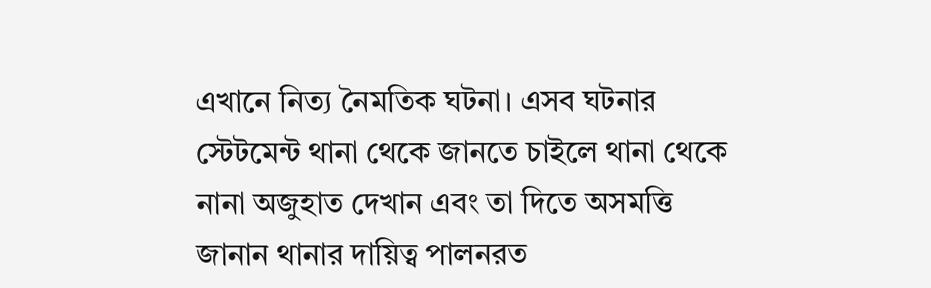এখানে নিত্য নৈমতিক ঘটনা। এসব ঘটনার স্টেটমেন্ট থানা থেকে জানতে চাইলে থানা থেকে নানা অজুহাত দেখান এবং তা দিতে অসমত্তি জানান থানার দায়িত্ব পালনরত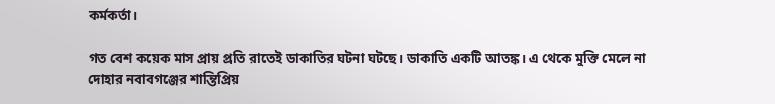কর্মকর্তা।

গত বেশ কয়েক মাস প্রায় প্রতি রাতেই ডাকাতির ঘটনা ঘটছে। ডাকাতি একটি আতঙ্ক। এ থেকে মুক্তি মেলে না দোহার নবাবগঞ্জের শান্তিপ্রিয়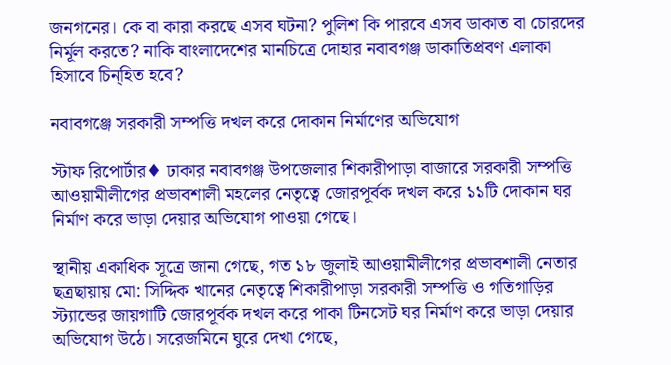জনগনের। কে বা কারা করছে এসব ঘটনা? পুলিশ কি পারবে এসব ডাকাত বা চোরদের নির্মূল করতে? নাকি বাংলাদেশের মানচিত্রে দোহার নবাবগঞ্জ ডাকাতিপ্রবণ এলাকা হিসাবে চিন্হিত হবে?

নবাবগঞ্জে সরকারী সম্পত্তি দখল করে দোকান নির্মাণের অভিযোগ

স্টাফ রিপোর্টার♦ ঢাকার নবাবগঞ্জ উপজেলার শিকারীপাড়া বাজারে সরকারী সম্পত্তি আওয়ামীলীগের প্রভাবশালী মহলের নেতৃত্বে জোরপূর্বক দখল করে ১১টি দোকান ঘর নির্মাণ করে ভাড়া দেয়ার অভিযোগ পাওয়া গেছে।

স্থানীয় একাধিক সূত্রে জানা গেছে, গত ১৮ জুলাই আওয়ামীলীগের প্রভাবশালী নেতার ছত্রছায়ায় মো: সিদ্দিক খানের নেতৃত্বে শিকারীপাড়া সরকারী সম্পত্তি ও গতিগাড়ির স্ট্যান্ডের জায়গাটি জোরপূর্বক দখল করে পাকা টিনসেট ঘর নির্মাণ করে ভাড়া দেয়ার অভিযোগ উঠে। সরেজমিনে ঘুরে দেখা গেছে,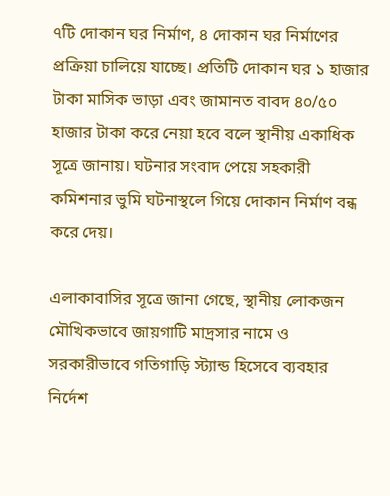৭টি দোকান ঘর নির্মাণ, ৪ দোকান ঘর নির্মাণের প্রক্রিয়া চালিয়ে যাচ্ছে। প্রতিটি দোকান ঘর ১ হাজার টাকা মাসিক ভাড়া এবং জামানত বাবদ ৪০/৫০ হাজার টাকা করে নেয়া হবে বলে স্থানীয় একাধিক সূত্রে জানায়। ঘটনার সংবাদ পেয়ে সহকারী কমিশনার ভুমি ঘটনাস্থলে গিয়ে দোকান নির্মাণ বন্ধ করে দেয়।

এলাকাবাসির সূত্রে জানা গেছে, স্থানীয় লোকজন মৌখিকভাবে জায়গাটি মাদ্রসার নামে ও সরকারীভাবে গতিগাড়ি স্ট্যান্ড হিসেবে ব্যবহার নির্দেশ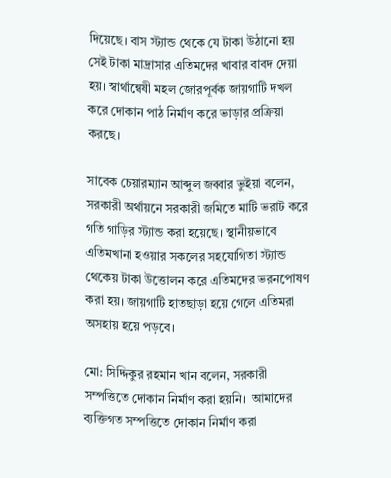দিয়েছে। বাস স্ট্যান্ড থেকে যে টাকা উঠানো হয় সেই টাকা মাদ্রাসার এতিমদের খাবার বাবদ দেয়া হয়। স্বার্থান্বেষী মহল জোরপূর্বক জায়গাটি দখল করে দোকান পাঠ নির্মাণ করে ভাড়ার প্রক্রিয়া করছে।

সাবেক চেয়ারম্যান আব্দুল জব্বার ভুইয়া বলেন, সরকারী অর্থায়নে সরকারী জমিতে মাটি ভরাট করে গতি গাড়ির স্ট্যান্ড করা হয়েছে। স্থানীয়ভাবে এতিমখানা হওয়ার সকলের সহযোগিতা স্ট্যান্ড থেকেয় টাকা উত্তোলন করে এতিমদের ভরনপোষণ করা হয়। জায়গাটি হাতছাড়া হয়ে গেলে এতিমরা অসহায় হয়ে পড়বে।

মো: সিদ্দিকুর রহমান খান বলেন, সরকারী সম্পত্তিতে দোকান নির্মাণ করা হয়নি।  আমাদের ব্যক্তিগত সম্পত্তিতে দোকান নির্মাণ করা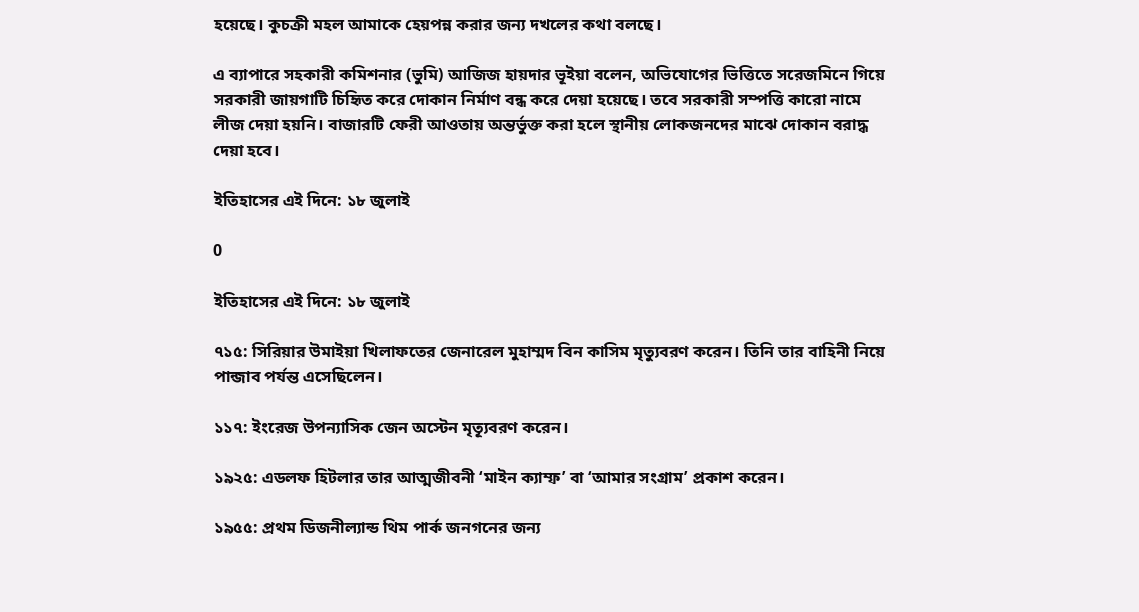হয়েছে। কুচক্রী মহল আমাকে হেয়পন্ন করার জন্য দখলের কথা বলছে।

এ ব্যাপারে সহকারী কমিশনার (ভুমি) আজিজ হায়দার ভূইয়া বলেন, অভিযোগের ভিত্তিতে সরেজমিনে গিয়ে সরকারী জায়গাটি চিহিৃত করে দোকান নির্মাণ বন্ধ করে দেয়া হয়েছে। তবে সরকারী সম্পত্তি কারো নামে লীজ দেয়া হয়নি। বাজারটি ফেরী আওতায় অন্তর্ভুক্ত করা হলে স্থানীয় লোকজনদের মাঝে দোকান বরাদ্ধ দেয়া হবে।

ইতিহাসের এই দিনে: ১৮ জুলাই

0

ইতিহাসের এই দিনে: ১৮ জুলাই

৭১৫: সিরিয়ার উমাইয়া খিলাফতের জেনারেল মুহাম্মদ বিন কাসিম মৃত্যুবরণ করেন। তিনি তার বাহিনী নিয়ে পান্জাব পর্যন্ত এসেছিলেন।

১১৭: ইংরেজ উপন্যাসিক জেন অস্টেন মৃত্যূবরণ করেন।

১৯২৫: এডলফ হিটলার তার আত্মজীবনী ‘মাইন ক্যাম্ফ’ বা ‘আমার সংগ্রাম’ প্রকাশ করেন।

১৯৫৫: প্রথম ডিজনীল্যান্ড থিম পার্ক জনগনের জন্য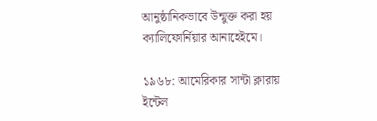আনুষ্ঠানিকভাবে উন্মুক্ত করা হয় ক্যালিফোর্নিয়ার আনাহেইমে।

১৯৬৮: আমেরিকার সান্টা ক্লারায় ইন্টেল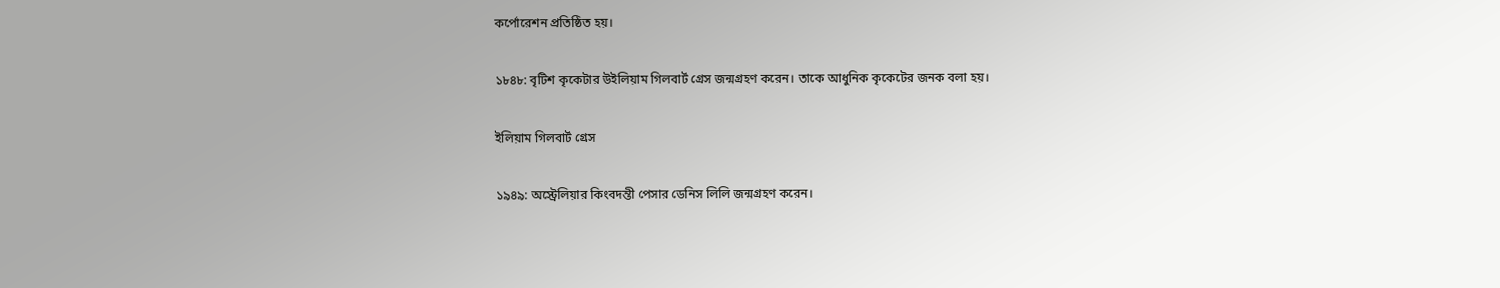কর্পোরেশন প্রতিষ্ঠিত হয়।

১৮৪৮: বৃটিশ কৃকেটার উইলিয়াম গিলবার্ট গ্রেস জন্মগ্রহণ করেন। তাকে আধুনিক কৃকেটের জনক বলা হয়।

ইলিয়াম গিলবার্ট গ্রেস

১৯৪৯: অস্ট্রেলিয়ার কিংবদন্তী পেসার ডেনিস লিলি জন্মগ্রহণ করেন।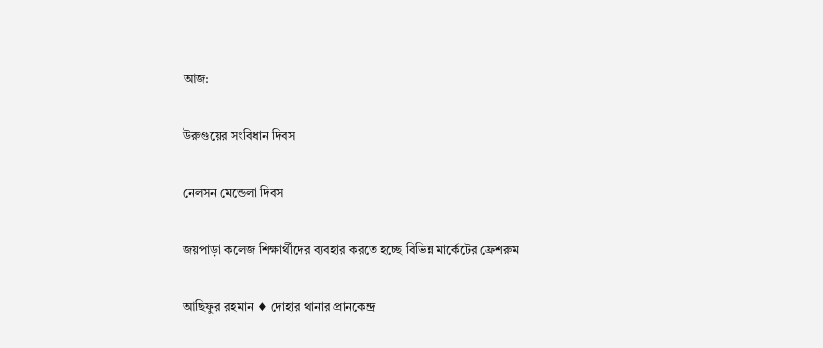আজ:

উরুগুয়ের সংবিধান দিবস

নেলসন মেন্ডেলা দিবস

জয়পাড়া কলেজ শিক্ষার্থীদের ব্যবহার করতে হচ্ছে বিভিন্ন মার্কেটের ফ্রেশরুম

আছিফুর রহমান ♦ দোহার থানার প্রানকেন্দ্র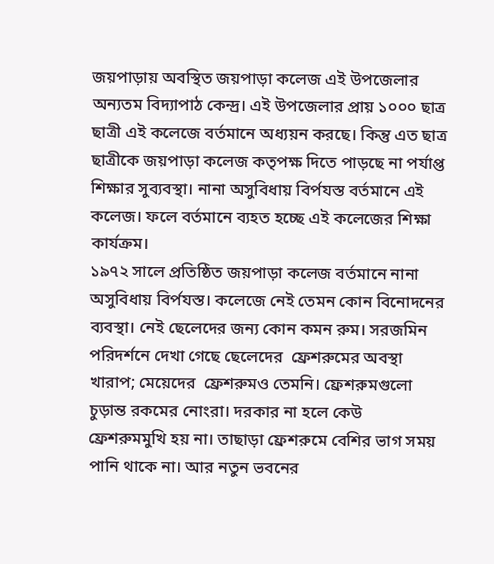জয়পাড়ায় অবস্থিত জয়পাড়া কলেজ এই উপজেলার অন্যতম বিদ্যাপাঠ কেন্দ্র। এই উপজেলার প্রায় ১০০০ ছাত্র ছাত্রী এই কলেজে বর্তমানে অধ্যয়ন করছে। কিন্তু এত ছাত্র ছাত্রীকে জয়পাড়া কলেজ কতৃপক্ষ দিতে পাড়ছে না পর্যাপ্ত শিক্ষার সুব্যবস্থা। নানা অসুবিধায় বির্পযস্ত বর্তমানে এই কলেজ। ফলে বর্তমানে ব্যহত হচ্ছে এই কলেজের শিক্ষা কার্যক্রম।
১৯৭২ সালে প্রতিষ্ঠিত জয়পাড়া কলেজ বর্তমানে নানা অসুবিধায় বির্পযস্ত। কলেজে নেই তেমন কোন বিনোদনের ব্যবস্থা। নেই ছেলেদের জন্য কোন কমন রুম। সরজমিন পরিদর্শনে দেখা গেছে ছেলেদের  ফ্রেশরুমের অবস্থা খারাপ; মেয়েদের  ফ্রেশরুমও তেমনি। ফ্রেশরুমগুলো চুড়ান্ত রকমের নোংরা। দরকার না হলে কেউ ফ্রেশরুমমুখি হয় না। তাছাড়া ফ্রেশরুমে বেশির ভাগ সময় পানি থাকে না। আর নতুন ভবনের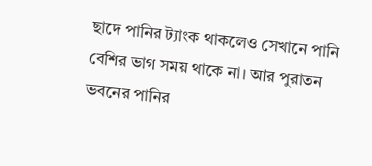ছাদে পানির ট্যাংক থাকলেও সেখানে পানি বেশির ভাগ সময় থাকে না। আর পুরাতন ভবনের পানির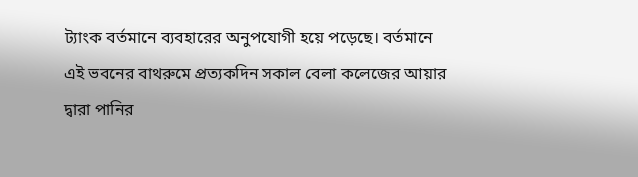ট্যাংক বর্তমানে ব্যবহারের অনুপযোগী হয়ে পড়েছে। বর্তমানে এই ভবনের বাথরুমে প্রত্যকদিন সকাল বেলা কলেজের আয়ার দ্বারা পানির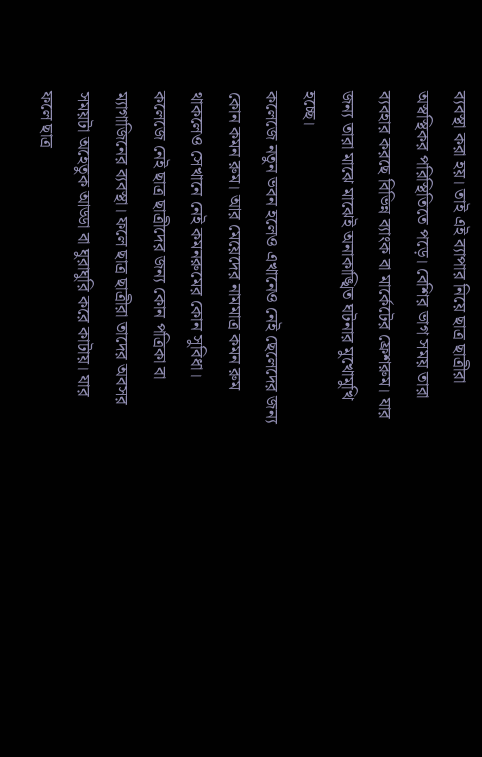ব্যবস্থা করা হয়। তাই এই ব্যাপার নিয়ে ছাত্র ছাত্রীরা অস্বস্থিকর পরিস্থিতিতে পড়ে। বেশির ভাগ সময় তারা ব্যবহার করছে বিভিন্ন ব্যাংক বা মার্কেটের ফ্রেশরুম। যার জন্য তারা মাঝে মাঝেই অনাকাঙ্খিত ঘটনার মুখোমুখি হচ্ছে।
কলেজে নতুন ভবন হলেও এখানেও নেই ছেলেদের জন্য কোন কমন রুম। আর মেয়েদের নামমাত্র কমন রুম থাকলেও সেখানে নেই কমনরুমের কোন সুবিধা। কলেজে নেই ছাত্র ছাত্রীদের জন্য কোন পত্রিকা বা ম্যাগাজিনের ব্যবস্থা। ফলে ছাত্র ছাত্রীরা তাদের অবসর সময়টা অহেতুক আড্ডা বা ঘুরাঘুরি করে কাটায়। যার ফলে ছাত্র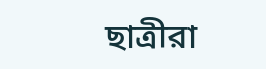ছাত্রীরা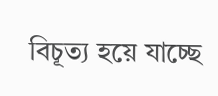বিচূত্য হয়ে যাচ্ছে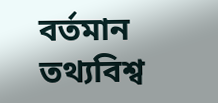বর্তমান তথ্যবিশ্ব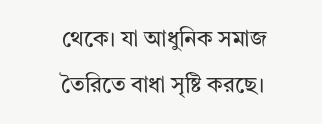থেকে। যা আধুনিক সমাজ তৈরিতে বাধা সৃষ্টি করছে।